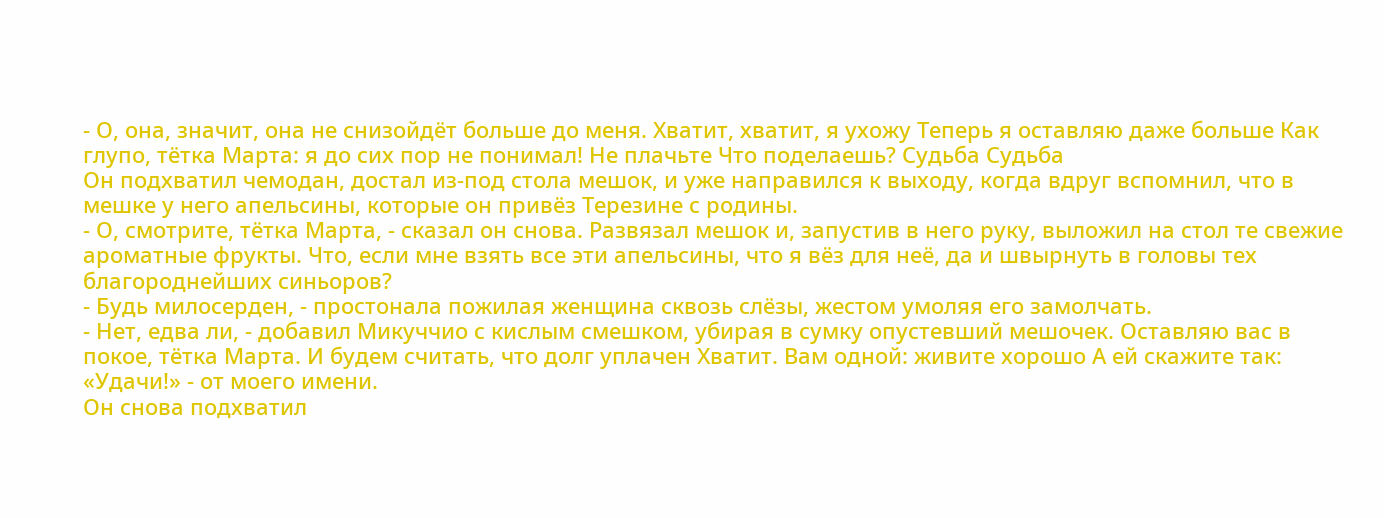- О, она, значит, она не снизойдёт больше до меня. Хватит, хватит, я ухожу Теперь я оставляю даже больше Как глупо, тётка Марта: я до сих пор не понимал! Не плачьте Что поделаешь? Судьба Судьба
Он подхватил чемодан, достал из-под стола мешок, и уже направился к выходу, когда вдруг вспомнил, что в мешке у него апельсины, которые он привёз Терезине с родины.
- О, смотрите, тётка Марта, - сказал он снова. Развязал мешок и, запустив в него руку, выложил на стол те свежие ароматные фрукты. Что, если мне взять все эти апельсины, что я вёз для неё, да и швырнуть в головы тех благороднейших синьоров?
- Будь милосерден, - простонала пожилая женщина сквозь слёзы, жестом умоляя его замолчать.
- Нет, едва ли, - добавил Микуччио с кислым смешком, убирая в сумку опустевший мешочек. Оставляю вас в покое, тётка Марта. И будем считать, что долг уплачен Хватит. Вам одной: живите хорошо А ей скажите так: «Удачи!» - от моего имени.
Он снова подхватил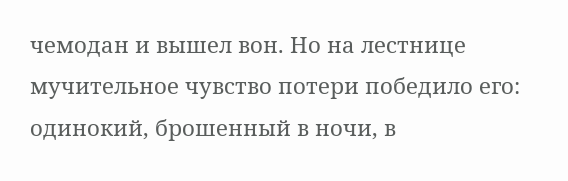чемодан и вышел вон. Но на лестнице мучительное чувство потери победило его: одинокий, брошенный в ночи, в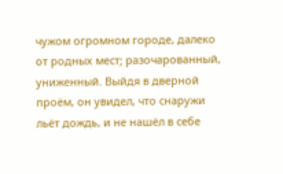чужом огромном городе, далеко от родных мест; разочарованный, униженный. Выйдя в дверной проём, он увидел, что снаружи льёт дождь, и не нашёл в себе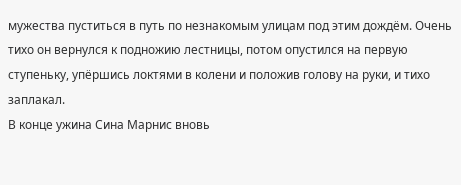мужества пуститься в путь по незнакомым улицам под этим дождём. Очень тихо он вернулся к подножию лестницы, потом опустился на первую ступеньку, упёршись локтями в колени и положив голову на руки, и тихо заплакал.
В конце ужина Сина Марнис вновь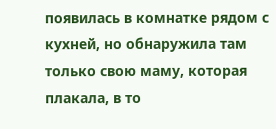появилась в комнатке рядом с кухней, но обнаружила там только свою маму, которая плакала, в то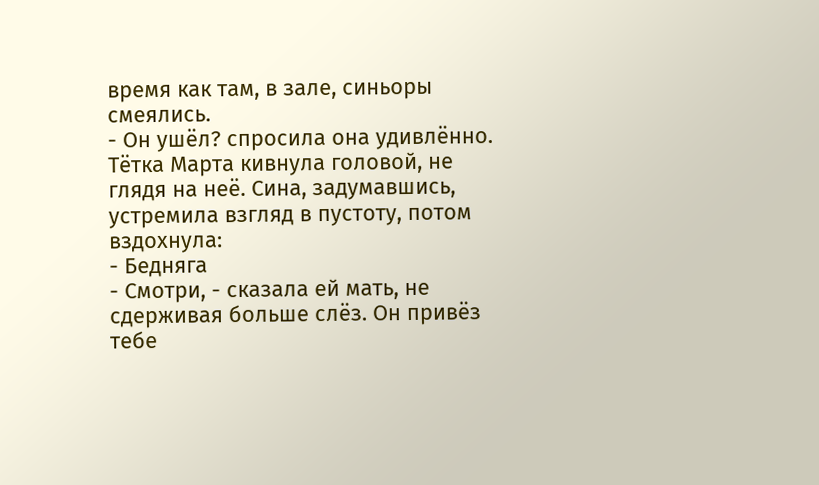время как там, в зале, синьоры смеялись.
- Он ушёл? спросила она удивлённо.
Тётка Марта кивнула головой, не глядя на неё. Сина, задумавшись, устремила взгляд в пустоту, потом вздохнула:
- Бедняга
- Смотри, - сказала ей мать, не сдерживая больше слёз. Он привёз тебе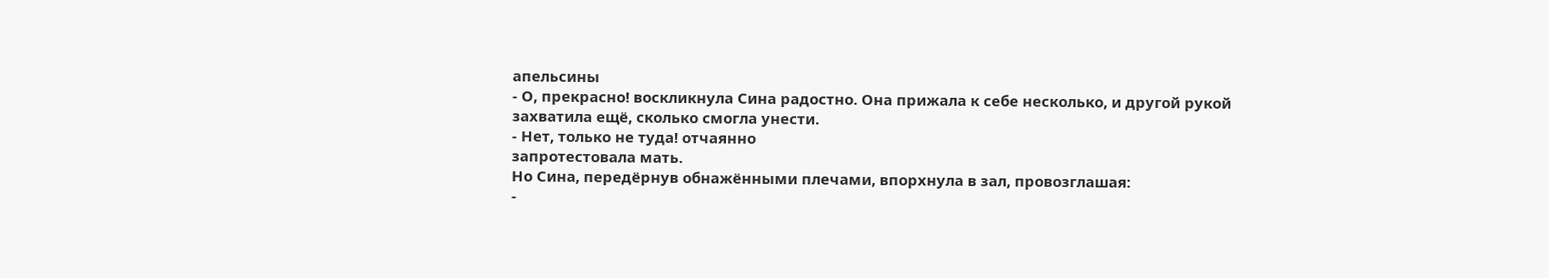апельсины
- О, прекрасно! воскликнула Сина радостно. Она прижала к себе несколько, и другой рукой захватила ещё, сколько смогла унести.
- Нет, только не туда! отчаянно
запротестовала мать.
Но Сина, передёрнув обнажёнными плечами, впорхнула в зал, провозглашая:
-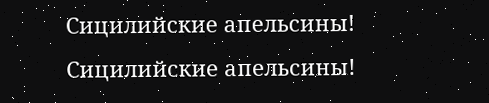Сицилийские апельсины! Сицилийские апельсины!